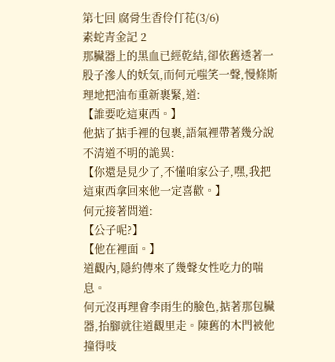第七回 腐骨生香伶仃花(3/6)
素蛇青金記 2
那臟器上的黑血已經乾結,卻依舊透著一股子滲人的妖気,而何元嗤笑一聲,慢條斯理地把油布重新裹緊,道:
【誰要吃這東西。】
他掂了掂手裡的包裹,語氣裡帶著幾分說不清道不明的詭異:
【你還是見少了,不懂咱家公子,嘿,我把這東西拿回來他一定喜歡。】
何元接著問道:
【公子呢?】
【他在裡面。】
道觀內,隱約傳來了幾聲女性吃力的喘息。
何元沒再理會李雨生的臉色,掂著那包臟器,抬腳就往道觀里走。陳舊的木門被他撞得吱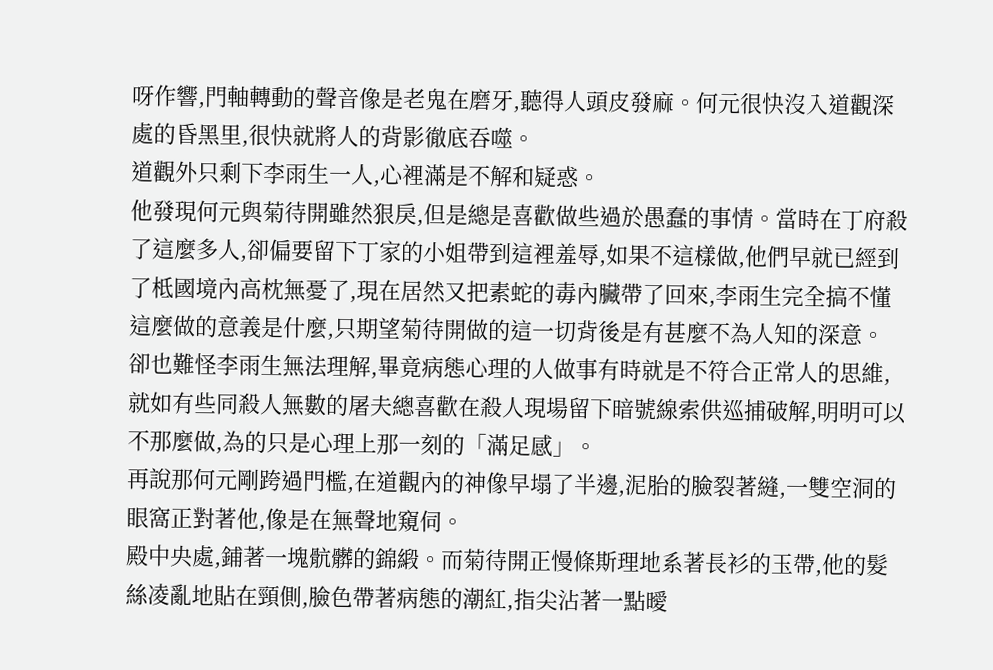呀作響,門軸轉動的聲音像是老鬼在磨牙,聽得人頭皮發麻。何元很快沒入道觀深處的昏黑里,很快就將人的背影徹底吞噬。
道觀外只剩下李雨生一人,心裡滿是不解和疑惑。
他發現何元與菊待開雖然狠戾,但是總是喜歡做些過於愚蠢的事情。當時在丁府殺了這麼多人,卻偏要留下丁家的小姐帶到這裡羞辱,如果不這樣做,他們早就已經到了柢國境內高枕無憂了,現在居然又把素蛇的毒內臟帶了回來,李雨生完全搞不懂這麼做的意義是什麼,只期望菊待開做的這一切背後是有甚麼不為人知的深意。
卻也難怪李雨生無法理解,畢竟病態心理的人做事有時就是不符合正常人的思維,就如有些同殺人無數的屠夫總喜歡在殺人現場留下暗號線索供巡捕破解,明明可以不那麼做,為的只是心理上那一刻的「滿足感」。
再說那何元剛跨過門檻,在道觀內的神像早塌了半邊,泥胎的臉裂著縫,一雙空洞的眼窩正對著他,像是在無聲地窺伺。
殿中央處,鋪著一塊骯髒的錦緞。而菊待開正慢條斯理地系著長衫的玉帶,他的髮絲凌亂地貼在頸側,臉色帶著病態的潮紅,指尖沾著一點曖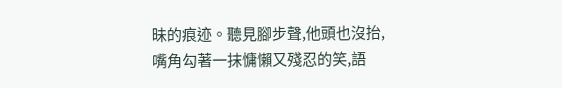昧的痕迹。聽見腳步聲,他頭也沒抬,嘴角勾著一抹慵懶又殘忍的笑,語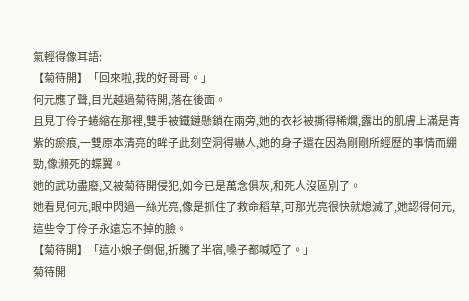氣輕得像耳語:
【菊待開】「回來啦,我的好哥哥。」
何元應了聲,目光越過菊待開,落在後面。
且見丁伶子蜷縮在那裡,雙手被鐵鏈懸鎖在兩旁,她的衣衫被撕得稀爛,露出的肌膚上滿是青紫的瘀痕,一雙原本清亮的眸子此刻空洞得嚇人,她的身子還在因為剛剛所經歷的事情而綳勁,像瀕死的蝶翼。
她的武功盡廢,又被菊待開侵犯,如今已是萬念俱灰,和死人沒區別了。
她看見何元,眼中閃過一絲光亮,像是抓住了救命稻草,可那光亮很快就熄滅了,她認得何元,這些令丁伶子永遠忘不掉的臉。
【菊待開】「這小娘子倒倔,折騰了半宿,嗓子都喊啞了。」
菊待開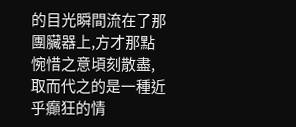的目光瞬間流在了那團臟器上,方才那點惋惜之意頃刻散盡,取而代之的是一種近乎癲狂的情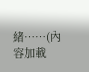緒……(內容加載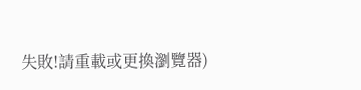失敗!請重載或更換瀏覽器)